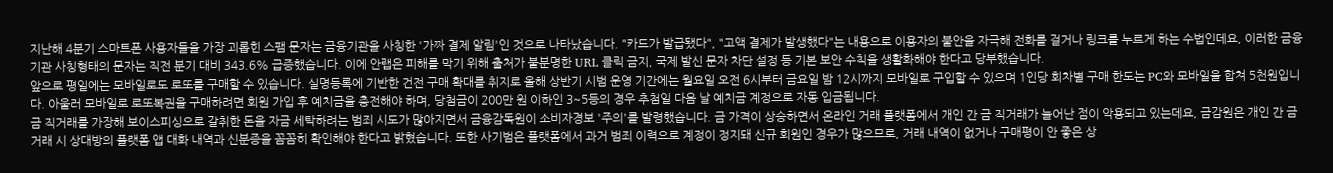지난해 4분기 스마트폰 사용자들을 가장 괴롭힌 스팸 문자는 금융기관을 사칭한 '가짜 결제 알림'인 것으로 나타났습니다. "카드가 발급됐다", "고액 결제가 발생했다"는 내용으로 이용자의 불안을 자극해 전화를 걸거나 링크를 누르게 하는 수법인데요, 이러한 금융기관 사칭형태의 문자는 직전 분기 대비 343.6% 급증했습니다. 이에 안랩은 피해를 막기 위해 출처가 불분명한 URL 클릭 금지, 국제 발신 문자 차단 설정 등 기본 보안 수칙을 생활화해야 한다고 당부했습니다.
앞으로 평일에는 모바일로도 로또를 구매할 수 있습니다. 실명등록에 기반한 건전 구매 확대를 취지로 올해 상반기 시범 운영 기간에는 월요일 오전 6시부터 금요일 밤 12시까지 모바일로 구입할 수 있으며 1인당 회차별 구매 한도는 PC와 모바일을 합쳐 5천원입니다. 아울러 모바일로 로또복권을 구매하려면 회원 가입 후 예치금을 충전해야 하며, 당첨금이 200만 원 이하인 3~5등의 경우 추첨일 다음 날 예치금 계정으로 자동 입금됩니다.
금 직거래를 가장해 보이스피싱으로 갈취한 돈을 자금 세탁하려는 범죄 시도가 많아지면서 금융감독원이 소비자경보 '주의'를 발령했습니다. 금 가격이 상승하면서 온라인 거래 플랫폼에서 개인 간 금 직거래가 늘어난 점이 악용되고 있는데요, 금감원은 개인 간 금 거래 시 상대방의 플랫폼 앱 대화 내역과 신분증을 꼼꼼히 확인해야 한다고 밝혔습니다. 또한 사기범은 플랫폼에서 과거 범죄 이력으로 계정이 정지돼 신규 회원인 경우가 많으므로, 거래 내역이 없거나 구매평이 안 좋은 상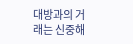대방과의 거래는 신중해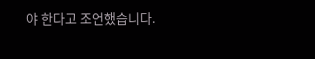야 한다고 조언했습니다.